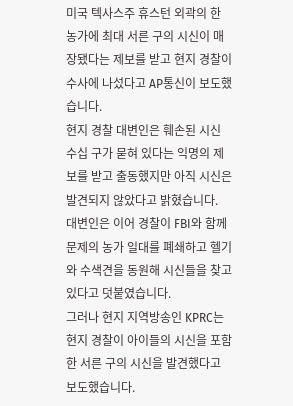미국 텍사스주 휴스턴 외곽의 한 농가에 최대 서른 구의 시신이 매장됐다는 제보를 받고 현지 경찰이 수사에 나섰다고 AP통신이 보도했습니다.
현지 경찰 대변인은 훼손된 시신 수십 구가 묻혀 있다는 익명의 제보를 받고 출동했지만 아직 시신은 발견되지 않았다고 밝혔습니다.
대변인은 이어 경찰이 FBI와 함께 문제의 농가 일대를 폐쇄하고 헬기와 수색견을 동원해 시신들을 찾고 있다고 덧붙였습니다.
그러나 현지 지역방송인 KPRC는 현지 경찰이 아이들의 시신을 포함한 서른 구의 시신을 발견했다고 보도했습니다.